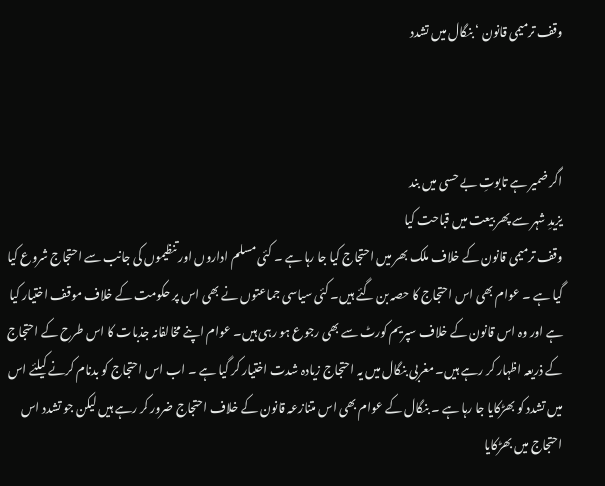وقف ترمیمی قانون ‘ بنگال میں تشدد



اگر ضمیر ہے تابوتِ بے حسی میں بند
یزیدِ شہر سے پھر بیعت میں قباحت کیا
وقف ترمیمی قانون کے خلاف ملک بھر میں احتجاج کیا جا رہا ہے ۔ کئی مسلم اداروں اور تنظیموں کی جانب سے احتجاج شروع کیا گیا ہے ۔ عوام بھی اس احتجاج کا حصہ بن گئے ہیں۔ کئی سیاسی جماعتوں نے بھی اس پر حکومت کے خلاف موقف اختیار کیا ہے اور وہ اس قانون کے خلاف سپریم کورٹ سے بھی رجوع ہو رہی ہیں۔ عوام اپنے مخالفانہ جذبات کا اس طرح کے احتجاج کے ذریعہ اظہار کر رہے ہیں۔ مغربی بنگال میں یہ احتجاج زیادہ شدت اختیار کر گیا ہے ۔ اب اس احتجاج کو بدنام کرنے کیلئے اس میں تشدد کو بھڑکایا جا رہا ہے ۔ بنگال کے عوام بھی اس متنازعہ قانون کے خلاف احتجاج ضرور کر رہے ہیں لیکن جو تشدد اس احتجاج میں بھڑکایا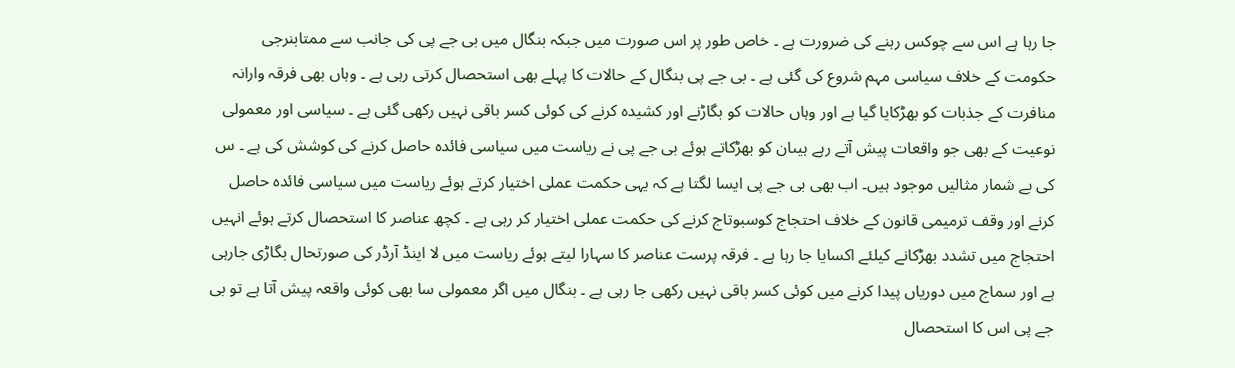جا رہا ہے اس سے چوکس رہنے کی ضرورت ہے ۔ خاص طور پر اس صورت میں جبکہ بنگال میں بی جے پی کی جانب سے ممتابنرجی حکومت کے خلاف سیاسی مہم شروع کی گئی ہے ۔ بی جے پی بنگال کے حالات کا پہلے بھی استحصال کرتی رہی ہے ۔ وہاں بھی فرقہ وارانہ منافرت کے جذبات کو بھڑکایا گیا ہے اور وہاں حالات کو بگاڑنے اور کشیدہ کرنے کی کوئی کسر باقی نہیں رکھی گئی ہے ۔ سیاسی اور معمولی نوعیت کے بھی جو واقعات پیش آتے رہے ہیںان کو بھڑکاتے ہوئے بی جے پی نے ریاست میں سیاسی فائدہ حاصل کرنے کی کوشش کی ہے ۔ س کی بے شمار مثالیں موجود ہیں۔ اب بھی بی جے پی ایسا لگتا ہے کہ یہی حکمت عملی اختیار کرتے ہوئے ریاست میں سیاسی فائدہ حاصل کرنے اور وقف ترمیمی قانون کے خلاف احتجاج کوسبوتاج کرنے کی حکمت عملی اختیار کر رہی ہے ۔ کچھ عناصر کا استحصال کرتے ہوئے انہیں احتجاج میں تشدد بھڑکانے کیلئے اکسایا جا رہا ہے ۔ فرقہ پرست عناصر کا سہارا لیتے ہوئے ریاست میں لا اینڈ آرڈر کی صورتحال بگاڑی جارہی ہے اور سماج میں دوریاں پیدا کرنے میں کوئی کسر باقی نہیں رکھی جا رہی ہے ۔ بنگال میں اگر معمولی سا بھی کوئی واقعہ پیش آتا ہے تو بی جے پی اس کا استحصال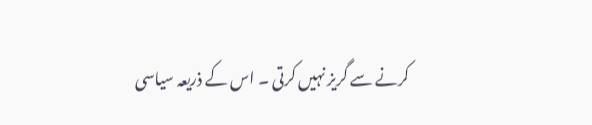کرنے سے گریز نہیں کرتی ۔ اس کے ذریعہ سیاسی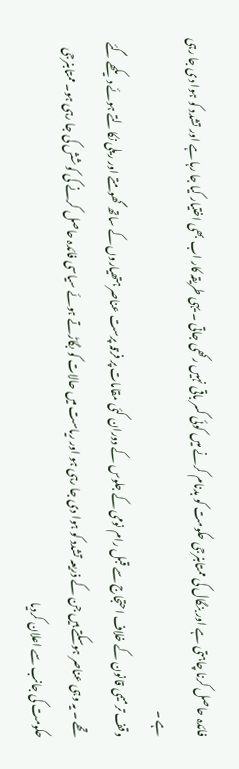فائدہ حاصل کرنا چاہتی ہے اور بنگال کی ممتابنرجی حکومت کو بدنام کرنے میں کوئی کسر باقی نہیں رکھی جاتی ۔ یہی طریقہ کار اب بھی اختیار کیا جا رہا ہے اور تشدد کو ہوا دی جا رہی ہے ۔
وقف ترمیمی قانون کے خلاف احتجاج سے قبل رام نومی کے جلوس کے دوران کئی مقامات پر فرقہ پرست عناصر ہتھیاروں کے ساتھ گھومتے اور ریلی نکالتے ہوئے دیکھے گئے تھے ۔ یہ وہی عناصر ہوسکتے ہیں جن کے ذریعہ تشدد کو ہوا دی جا رہی ہو اور ریاست میں حالات کو بگاڑتے ہوئے سیاسی فائدہ حاصل کرنے کی کوشش کی جا رہی ہو۔ ممتابنرجی حکومت کی جانب سے اعلان کردیا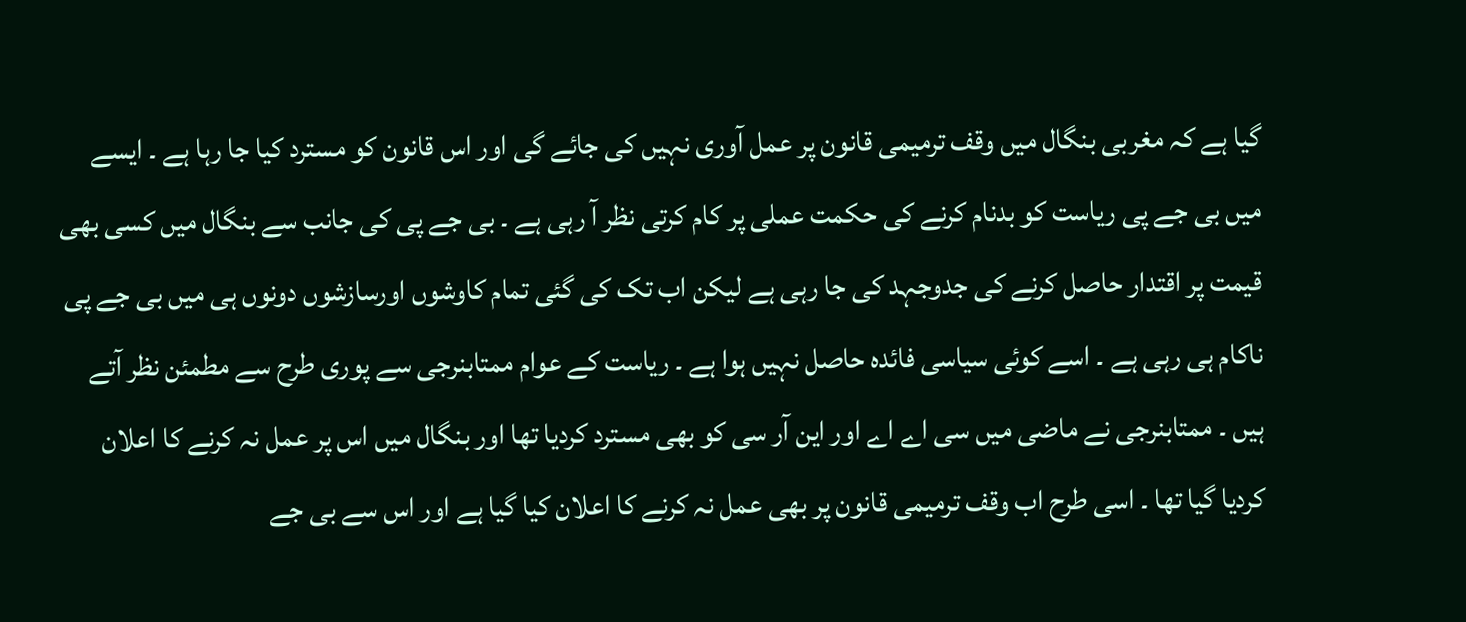گیا ہے کہ مغربی بنگال میں وقف ترمیمی قانون پر عمل آوری نہیں کی جائے گی اور اس قانون کو مسترد کیا جا رہا ہے ۔ ایسے میں بی جے پی ریاست کو بدنام کرنے کی حکمت عملی پر کام کرتی نظر آ رہی ہے ۔ بی جے پی کی جانب سے بنگال میں کسی بھی قیمت پر اقتدار حاصل کرنے کی جدوجہد کی جا رہی ہے لیکن اب تک کی گئی تمام کاوشوں اورسازشوں دونوں ہی میں بی جے پی ناکام ہی رہی ہے ۔ اسے کوئی سیاسی فائدہ حاصل نہیں ہوا ہے ۔ ریاست کے عوام ممتابنرجی سے پوری طرح سے مطمئن نظر آتے ہیں ۔ ممتابنرجی نے ماضی میں سی اے اے اور این آر سی کو بھی مسترد کردیا تھا اور بنگال میں اس پر عمل نہ کرنے کا اعلان کردیا گیا تھا ۔ اسی طرح اب وقف ترمیمی قانون پر بھی عمل نہ کرنے کا اعلان کیا گیا ہے اور اس سے بی جے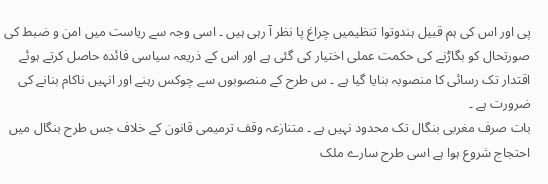پی اور اس کی ہم قبیل ہندوتوا تنظیمیں چراغ پا نظر آ رہی ہیں ۔ اسی وجہ سے ریاست میں امن و ضبط کی صورتحال کو بگاڑنے کی حکمت عملی اختیار کی گئی ہے اور اس کے ذریعہ سیاسی فائدہ حاصل کرتے ہوئے اقتدار تک رسائی کا منصوبہ بنایا گیا ہے ۔ س طرح کے منصوبوں سے چوکس رہنے اور انہیں ناکام بنانے کی ضرورت ہے ۔
بات صرف مغربی بنگال تک محدود نہیں ہے ۔ متنازعہ وقف ترمیمی قانون کے خلاف جس طرح بنگال میں احتجاج شروع ہوا ہے اسی طرح سارے ملک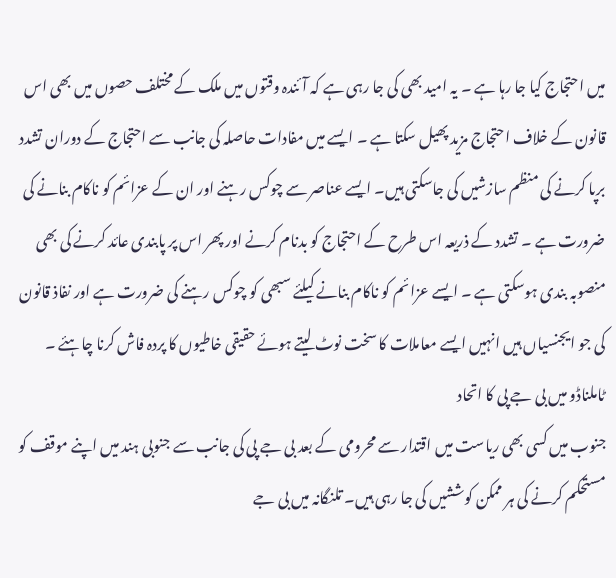میں احتجاج کیا جا رہا ہے ۔ یہ امید بھی کی جا رہی ہے کہ آئندہ وقتوں میں ملک کے مختلف حصوں میں بھی اس قانون کے خلاف احتجاج مزید پھیل سکتا ہے ۔ ایسے میں مفادات حاصلہ کی جانب سے احتجاج کے دوران تشدد برپا کرنے کی منظم سازشیں کی جاسکتی ہیں۔ ایسے عناصر سے چوکس رہنے اور ان کے عزائم کو ناکام بنانے کی ضرورت ہے ۔ تشدد کے ذریعہ اس طرح کے احتجاج کو بدنام کرنے اور پھر اس پر پابندی عائد کرنے کی بھی منصوبہ بندی ہوسکتی ہے ۔ ایسے عزائم کو ناکام بنانے کیلئے سبھی کو چوکس رہنے کی ضرورت ہے اور نفاذ قانون کی جو ایجنسیاں ہیں انہیں ایسے معاملات کا سخت نوٹ لیتے ہوئے حقیقی خاطیوں کا پردہ فاش کرنا چاہئے ۔
ٹاملناڈو میں بی جے پی کا اتحاد
جنوب میں کسی بھی ریاست میں اقتدار سے محرومی کے بعد بی جے پی کی جانب سے جنوبی ہند میں اپنے موقف کو مستحکم کرنے کی ہر ممکن کوششیں کی جا رہی ہیں۔ تلنگانہ میں بی جے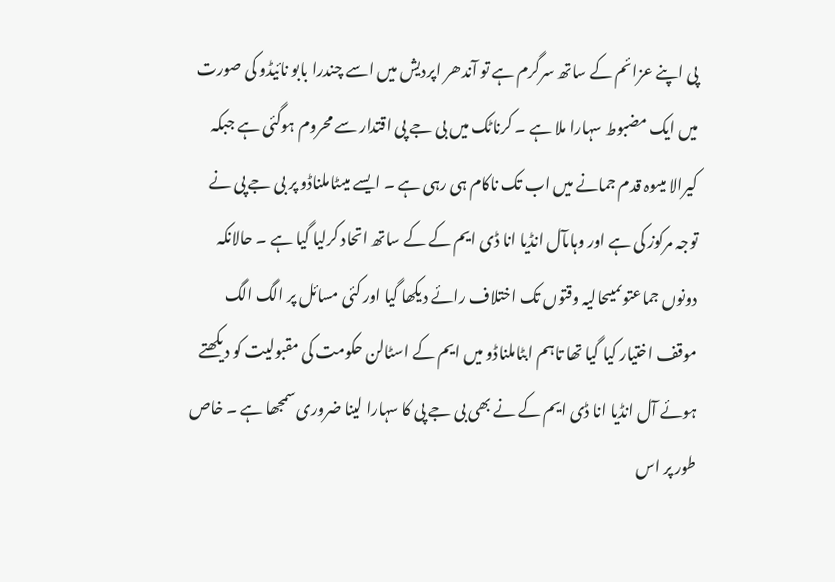پی اپنے عزائم کے ساتھ سرگرم ہے تو آندھر اپردیش میں اسے چندرا بابو نائیڈو کی صورت میں ایک مضبوط سہارا ملا ہے ۔ کرناٹک میں بی جے پی اقتدار سے محروم ہوگئی ہے جبکہ کیرالا میںوہ قدم جمانے میں اب تک ناکام ہی رہی ہے ۔ ایسے میںٹاملناڈو پر بی جے پی نے توجہ مرکوز کی ہے اور وہاںآل انڈیا انا ڈی ایم کے کے ساتھ اتحاد کرلیا گیا ہے ۔ حالانکہ دونوں جماعتوںمیںحالیہ وقتوں تک اختلاف رائے دیکھا گیا اور کئی مسائل پر الگ الگ موقف اختیار کیا گیا تھا تاہم ابٹاملناڈو میں ایم کے اسٹالن حکومت کی مقبولیت کو دیکھتے ہوئے آل انڈیا انا ڈی ایم کے نے بھی بی جے پی کا سہارا لینا ضروری سمجھا ہے ۔ خاص طور پر اس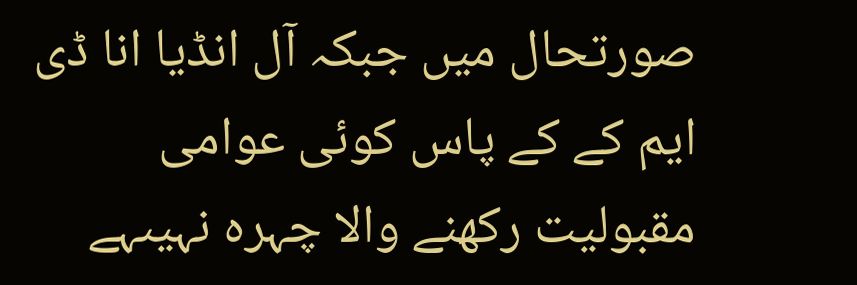صورتحال میں جبکہ آل انڈیا انا ڈی ایم کے کے پاس کوئی عوامی مقبولیت رکھنے والا چہرہ نہیںہے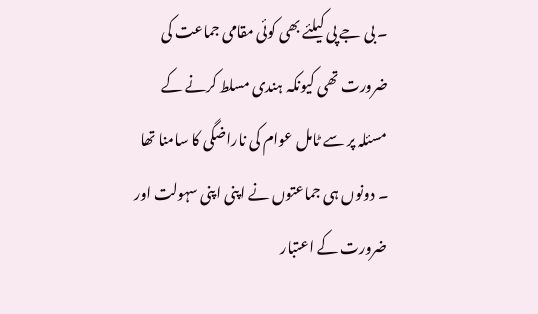۔ بی جے پی کیلئے بھی کوئی مقامی جماعت کی ضرورت تھی کیونکہ ہندی مسلط کرنے کے مسئلہ پر سے ٹامل عوام کی ناراضگی کا سامنا تھا ۔ دونوں ہی جماعتوں نے اپنی اپنی سہولت اور ضرورت کے اعتبار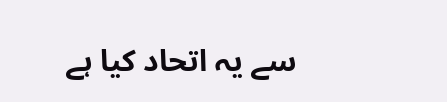سے یہ اتحاد کیا ہے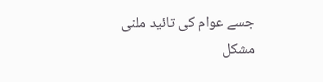جسے عوام کی تائید ملنی مشکل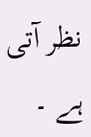نظر آتی ہے ۔